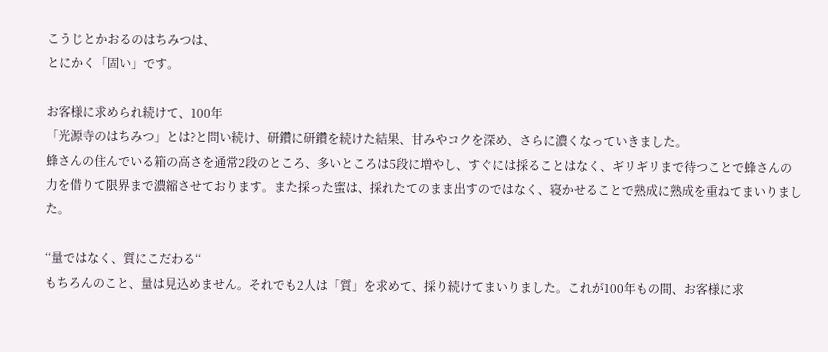こうじとかおるのはちみつは、
とにかく「固い」です。

お客様に求められ続けて、100年
「光源寺のはちみつ」とは?と問い続け、研鑽に研鑽を続けた結果、甘みやコクを深め、さらに濃くなっていきました。
蜂さんの住んでいる箱の高さを通常2段のところ、多いところは5段に増やし、すぐには採ることはなく、ギリギリまで待つことで蜂さんの力を借りて限界まで濃縮させております。また採った蜜は、採れたてのまま出すのではなく、寝かせることで熟成に熟成を重ねてまいりました。

‘‘量ではなく、質にこだわる‘‘
もちろんのこと、量は見込めません。それでも2人は「質」を求めて、採り続けてまいりました。これが100年もの間、お客様に求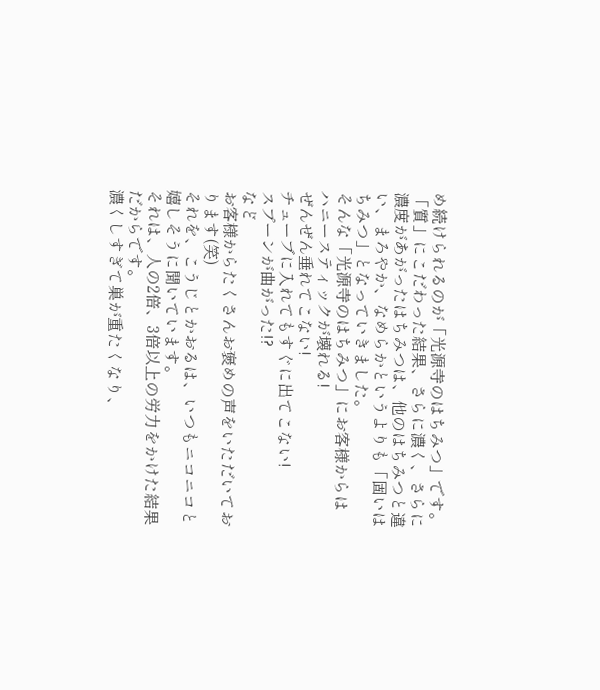め続けられるのが「光源寺のはちみつ」です。
「質」にこだわった結果、さらに濃く、さらに濃度があがったはちみつは、他のはちみつと違い、まろやか、なめらかというよりも「固いはちみつ」となっていきました。
そんな「光源寺のはちみつ」にお客様からは
ハニースティックが壊れる!
ぜんぜん垂れてこない!
チューブに入れてもすぐに出てこない!
スプーンが曲がった!?
など
お客様からたくさんお褒めの声をいただいております(笑)
それを、こうじとかおるは、いつもニコニコと嬉しそうに聞いています。
それは、人の2倍、3倍以上の労力をかけた結果だからです。
濃くしすぎて巣が重たくなり、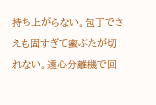持ち上がらない。包丁でさえも固すぎて蜜ぶたが切れない。遠心分離機で回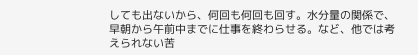しても出ないから、何回も何回も回す。水分量の関係で、早朝から午前中までに仕事を終わらせる。など、他では考えられない苦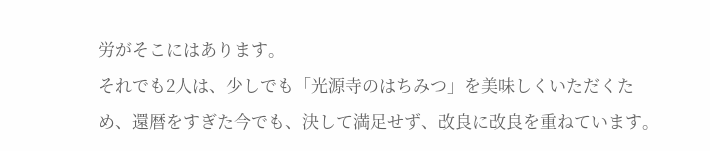労がそこにはあります。
それでも2人は、少しでも「光源寺のはちみつ」を美味しくいただくため、還暦をすぎた今でも、決して満足せず、改良に改良を重ねています。